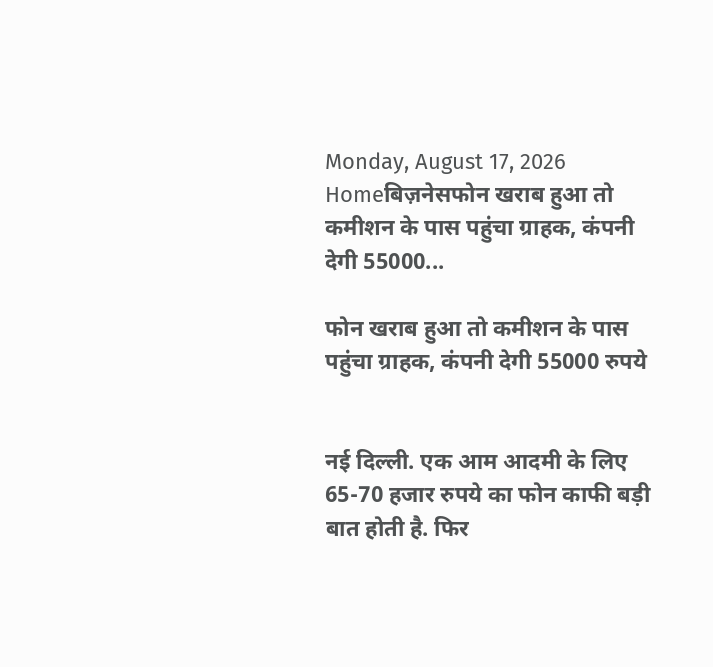Monday, August 17, 2026
Homeबिज़नेसफोन खराब हुआ तो कमीशन के पास पहुंचा ग्राहक, कंपनी देगी 55000...

फोन खराब हुआ तो कमीशन के पास पहुंचा ग्राहक, कंपनी देगी 55000 रुपये


नई दिल्ली. एक आम आदमी के लिए 65-70 हजार रुपये का फोन काफी बड़ी बात होती है. फिर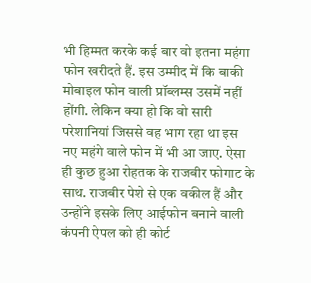भी हिम्मत करके कई बार वो इतना महंगा फोन खरीदते हैं. इस उम्मीद में कि बाकी मोबाइल फोन वाली प्रॉब्लम्स उसमें नहीं होंगी. लेकिन क्या हो कि वो सारी परेशानियां जिससे वह भाग रहा था इस नए महंगे वाले फोन में भी आ जाए. ऐसा ही कुछ हुआ रोहतक के राजबीर फोगाट के साथ. राजबीर पेशे से एक वकील हैं और उन्होंने इसके लिए आईफोन बनाने वाली कंपनी ऐपल को ही कोर्ट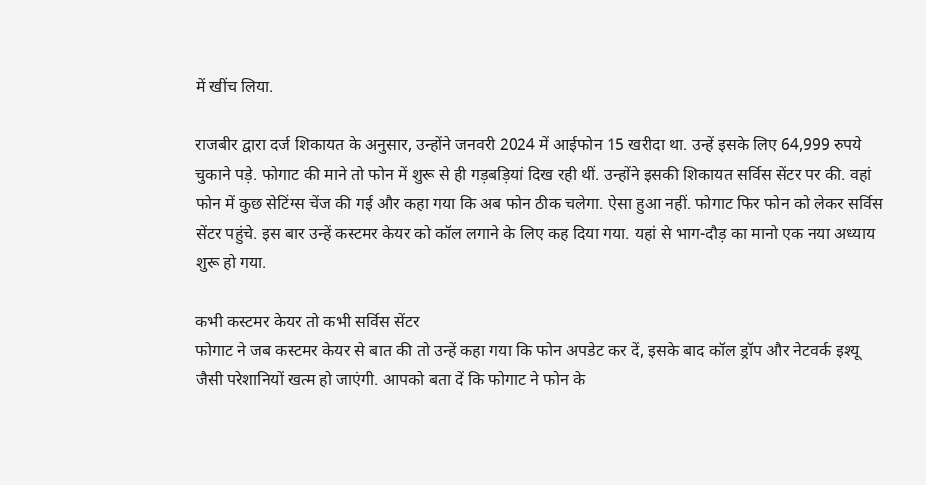में खींच लिया.

राजबीर द्वारा दर्ज शिकायत के अनुसार, उन्होंने जनवरी 2024 में आईफोन 15 खरीदा था. उन्हें इसके लिए 64,999 रुपये चुकाने पड़े. फोगाट की माने तो फोन में शुरू से ही गड़बड़ियां दिख रही थीं. उन्होंने इसकी शिकायत सर्विस सेंटर पर की. वहां फोन में कुछ सेटिंग्स चेंज की गई और कहा गया कि अब फोन ठीक चलेगा. ऐसा हुआ नहीं. फोगाट फिर फोन को लेकर सर्विस सेंटर पहुंचे. इस बार उन्हें कस्टमर केयर को कॉल लगाने के लिए कह दिया गया. यहां से भाग-दौड़ का मानो एक नया अध्याय शुरू हो गया.

कभी कस्टमर केयर तो कभी सर्विस सेंटर
फोगाट ने जब कस्टमर केयर से बात की तो उन्हें कहा गया कि फोन अपडेट कर दें, इसके बाद कॉल ड्रॉप और नेटवर्क इश्यू जैसी परेशानियों खत्म हो जाएंगी. आपको बता दें कि फोगाट ने फोन के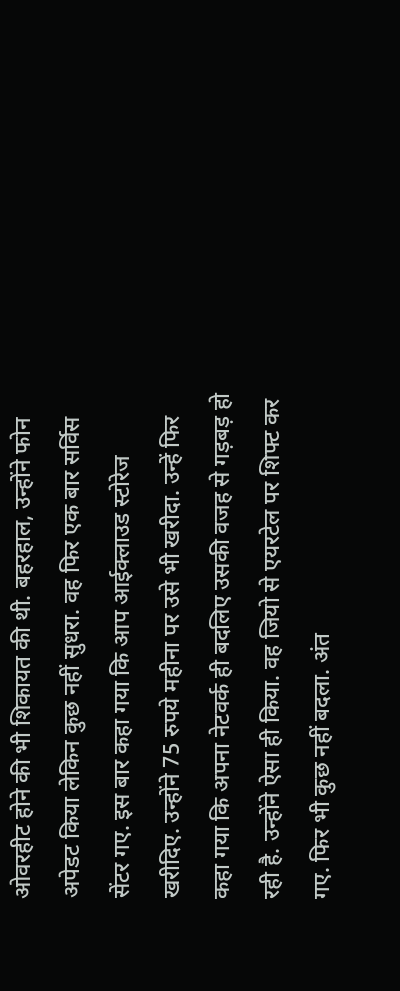ओवरहीट होने की भी शिकायत की थी. बहरहाल, उन्होंने फोन अपेडट किया लेकिन कुछ नहीं सुधरा. वह फिर एक बार सर्विस सेंटर गए. इस बार कहा गया कि आप आईक्लाउड स्टोरेज खरीदिए. उन्होंने 75 रुपये महीना पर उसे भी खरीदा. उन्हें फिर कहा गया कि अपना नेटवर्क ही बदलिए उसकी वजह से गड़बड़ हो रही है. उन्होंने ऐसा ही किया. वह जियो से एयरटेल पर शिफ्ट कर गए. फिर भी कुछ नहीं बदला. अंत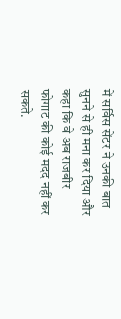में सर्विस सेंटर ने उनकी बात सुनने से ही मना कर दिया और कहा कि वे अब राजबीर फोगाट की कोई मदद नहीं कर सकते.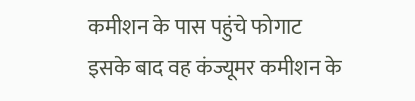कमीशन के पास पहुंचे फोगाट
इसके बाद वह कंज्यूमर कमीशन के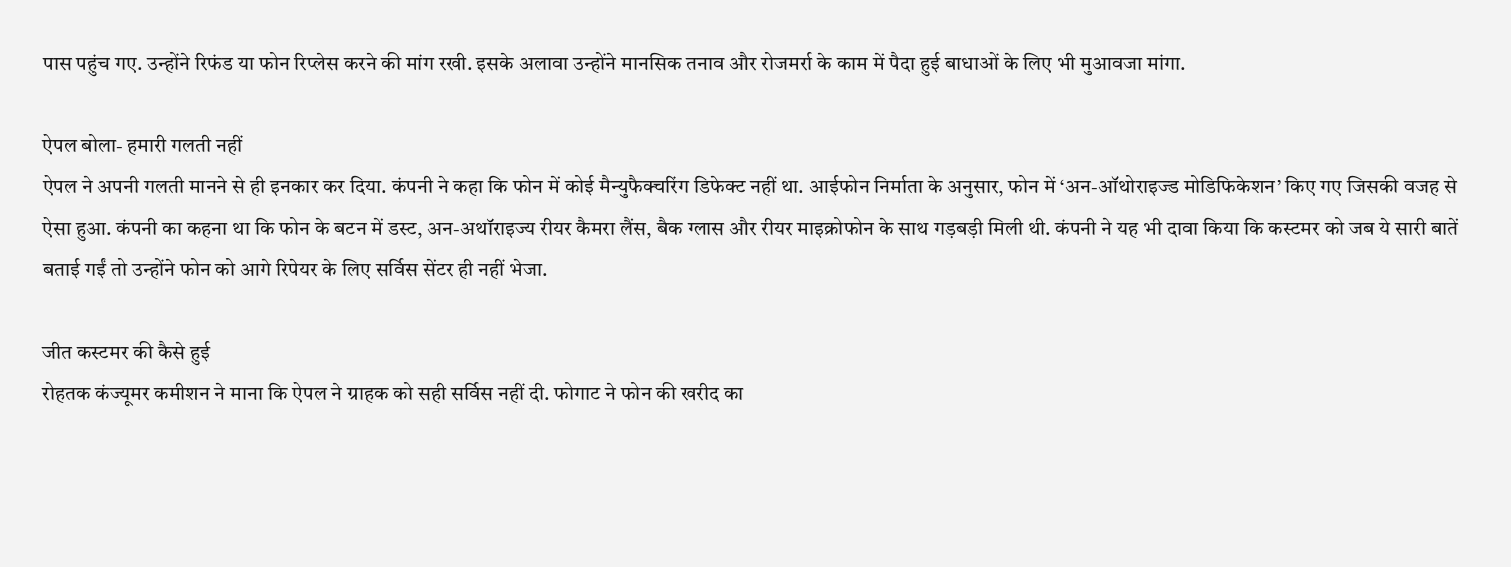पास पहुंच गए. उन्होंने रिफंड या फोन रिप्लेस करने की मांग रखी. इसके अलावा उन्होंने मानसिक तनाव और रोजमर्रा के काम में पैदा हुई बाधाओं के लिए भी मुआवजा मांगा.

ऐपल बोला- हमारी गलती नहीं
ऐपल ने अपनी गलती मानने से ही इनकार कर दिया. कंपनी ने कहा कि फोन में कोई मैन्युफैक्चरिंग डिफेक्ट नहीं था. आईफोन निर्माता के अनुसार, फोन में ‘अन-ऑथोराइज्ड मोडिफिकेशन’ किए गए जिसकी वजह से ऐसा हुआ. कंपनी का कहना था कि फोन के बटन में डस्ट, अन-अथॉराइज्य रीयर कैमरा लैंस, बैक ग्लास और रीयर माइक्रोफोन के साथ गड़बड़ी मिली थी. कंपनी ने यह भी दावा किया कि कस्टमर को जब ये सारी बातें बताई गईं तो उन्होंने फोन को आगे रिपेयर के लिए सर्विस सेंटर ही नहीं भेजा.

जीत कस्टमर की कैसे हुई
रोहतक कंज्यूमर कमीशन ने माना कि ऐपल ने ग्राहक को सही सर्विस नहीं दी. फोगाट ने फोन की खरीद का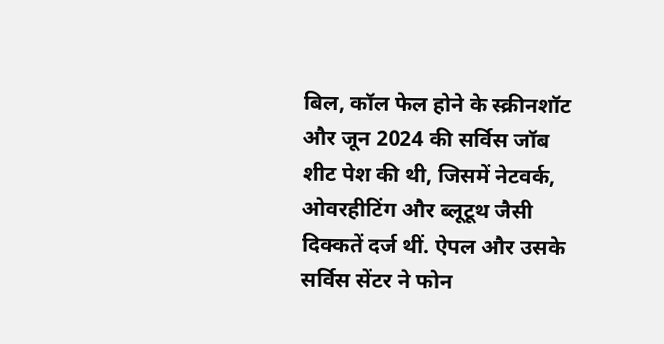बिल, कॉल फेल होने के स्क्रीनशॉट और जून 2024 की सर्विस जॉब शीट पेश की थी, जिसमें नेटवर्क, ओवरहीटिंग और ब्लूटूथ जैसी दिक्कतें दर्ज थीं. ऐपल और उसके सर्विस सेंटर ने फोन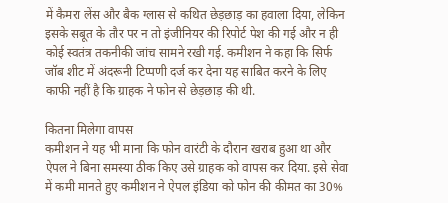में कैमरा लेंस और बैक ग्लास से कथित छेड़छाड़ का हवाला दिया, लेकिन इसके सबूत के तौर पर न तो इंजीनियर की रिपोर्ट पेश की गई और न ही कोई स्वतंत्र तकनीकी जांच सामने रखी गई. कमीशन ने कहा कि सिर्फ जॉब शीट में अंदरूनी टिप्पणी दर्ज कर देना यह साबित करने के लिए काफी नहीं है कि ग्राहक ने फोन से छेड़छाड़ की थी.

कितना मिलेगा वापस
कमीशन ने यह भी माना कि फोन वारंटी के दौरान खराब हुआ था और ऐपल ने बिना समस्या ठीक किए उसे ग्राहक को वापस कर दिया. इसे सेवा में कमी मानते हुए कमीशन ने ऐपल इंडिया को फोन की कीमत का 30%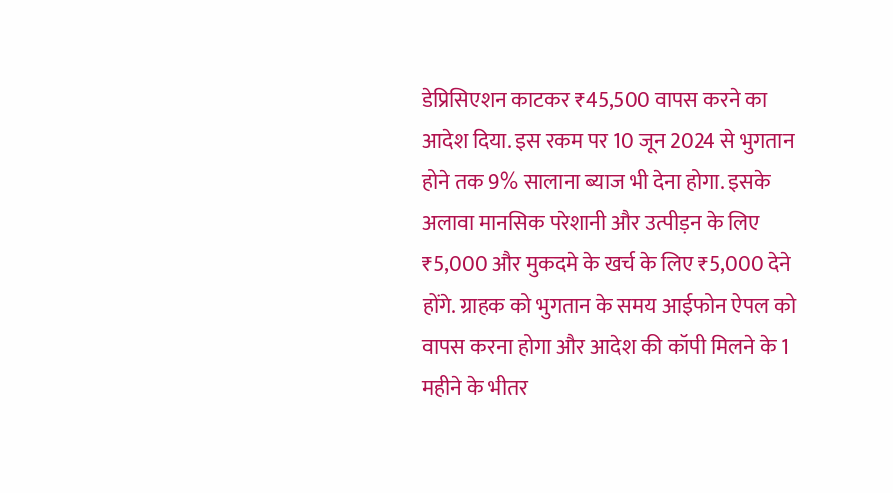डेप्रिसिएशन काटकर ₹45,500 वापस करने का आदेश दिया. इस रकम पर 10 जून 2024 से भुगतान होने तक 9% सालाना ब्याज भी देना होगा. इसके अलावा मानसिक परेशानी और उत्पीड़न के लिए ₹5,000 और मुकदमे के खर्च के लिए ₹5,000 देने होंगे. ग्राहक को भुगतान के समय आईफोन ऐपल को वापस करना होगा और आदेश की कॉपी मिलने के 1 महीने के भीतर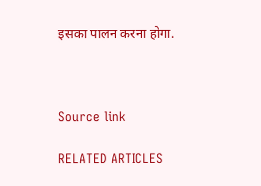इसका पालन करना होगा.



Source link

RELATED ARTICLES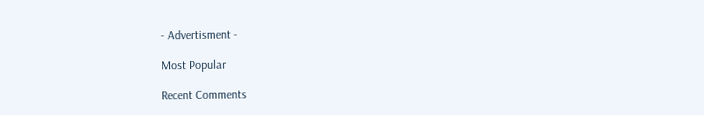- Advertisment -

Most Popular

Recent Comments